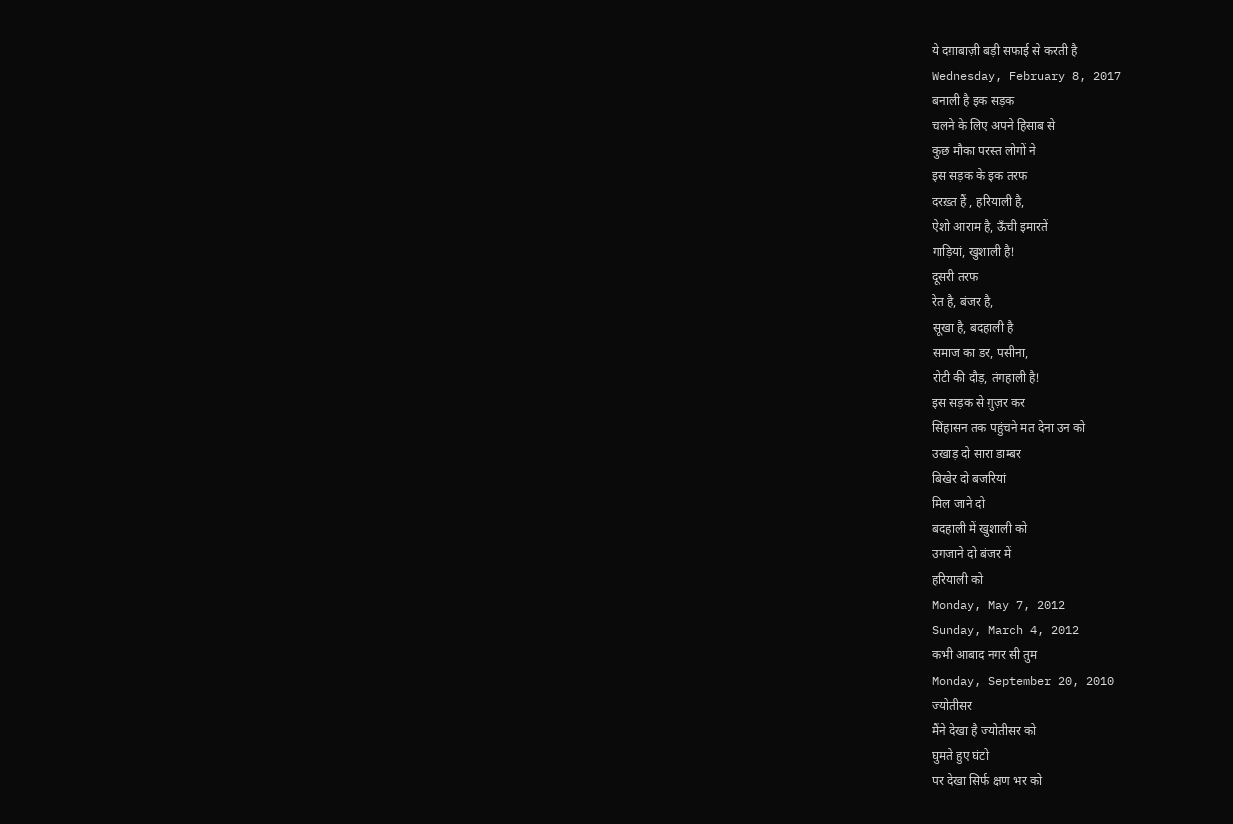ये दग़ाबाज़ी बड़ी सफाई से करती है
Wednesday, February 8, 2017
बनाली है इक सड़क
चलने के लिए अपने हिसाब से
कुछ मौका परस्त लोगों ने
इस सड़क के इक तरफ
दरख़्त हैं , हरियाली है,
ऐशो आराम है, ऊँची इमारतें
गाड़ियां, खुशाली है!
दूसरी तरफ
रेत है, बंजर है,
सूखा है, बदहाली है
समाज का डर, पसीना,
रोटी की दौड़, तंगहाली है!
इस सड़क से ग़ुज़र कर
सिंहासन तक पहुंचने मत देना उन को
उखाड़ दो सारा डाम्बर
बिखेर दो बजरियां
मिल जाने दो
बदहाली में खुशाली को
उगजाने दो बंजर में
हरियाली को
Monday, May 7, 2012
Sunday, March 4, 2012
कभी आबाद नगर सी तुम
Monday, September 20, 2010
ज्योतीसर
मैंने देखा है ज्योतीसर को
घुमते हुए घंटो
पर देखा सिर्फ क्षण भर को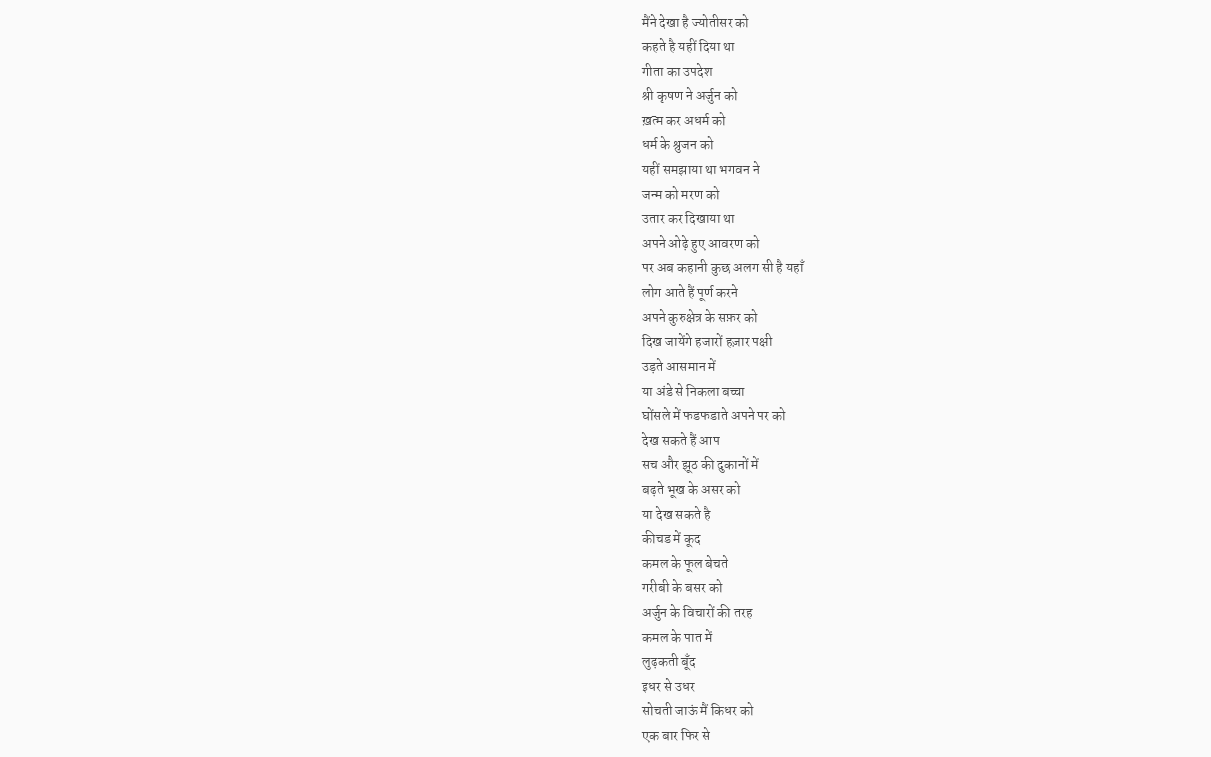मैंने देखा है ज्योतीसर को
कहते है यहीं दिया था
गीता का उपदेश
श्री कृषण ने अर्जुन को
ख़त्म कर अधर्म को
धर्म के श्रुजन को
यहीं समझाया था भगवन ने
जन्म को मरण को
उतार कर दिखाया था
अपने ओढ़े हुए आवरण को
पर अब कहानी कुछ अलग सी है यहाँ
लोग आते हैं पूर्ण करने
अपने कुरुक्षेत्र के सफ़र को
दिख जायेंगे हजारों हज़ार पक्षी
उड़ते आसमान में
या अंडे से निकला बच्चा
घोंसले में फडफडाते अपने पर को
देख सकते हैं आप
सच और झूठ की दुकानों में
बढ़ते भूख के असर को
या देख सकते है
कीचड में कूद
कमल के फूल बेचते
गरीबी के बसर को
अर्जुन के विचारों की तरह
कमल के पात में
लुढ़कती बूँद
इधर से उधर
सोचती जाऊं मैं किधर को
एक बार फिर से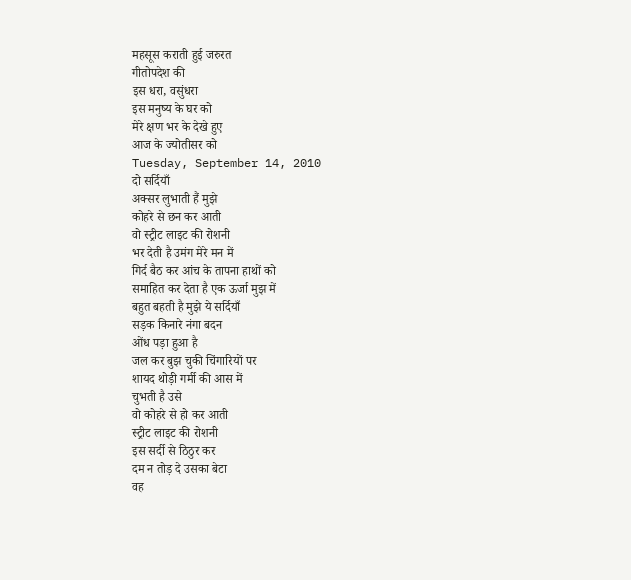महसूस कराती हुई जरुरत
गीतोपदेश की
इस धरा, वसुंधरा
इस मनुष्य के घर को
मेरे क्षण भर के देखे हुए
आज के ज्योतीसर को
Tuesday, September 14, 2010
दो सर्दियाँ
अक्सर लुभाती हैं मुझे
कोहरे से छन कर आती
वो स्ट्रीट लाइट की रोशनी
भर देती है उमंग मेरे मन में
गिर्द बैठ कर आंच के तापना हाथों को
समाहित कर देता है एक ऊर्जा मुझ में
बहुत बहती है मुझे ये सर्दियाँ
सड़क किनारे नंगा बदन
ओंध पड़ा हुआ है
जल कर बुझ चुकी चिंगारियों पर
शायद थोड़ी गर्मी की आस में
चुभती है उसे
वो कोहरे से हो कर आती
स्ट्रीट लाइट की रोशनी
इस सर्दी से ठिठुर कर
दम न तोड़ दे उसका बेटा
वह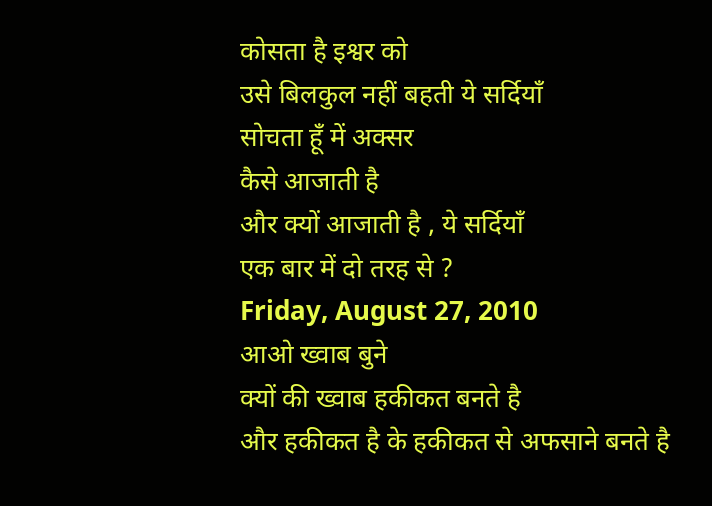कोसता है इश्वर को
उसे बिलकुल नहीं बहती ये सर्दियाँ
सोचता हूँ में अक्सर
कैसे आजाती है
और क्यों आजाती है , ये सर्दियाँ
एक बार में दो तरह से ?
Friday, August 27, 2010
आओ ख्वाब बुने
क्यों की ख्वाब हकीकत बनते है
और हकीकत है के हकीकत से अफसाने बनते है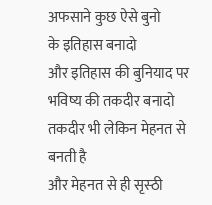अफसाने कुछ ऐसे बुनो
के इतिहास बनादो
और इतिहास की बुनियाद पर
भविष्य की तकदीर बनादो
तकदीर भी लेकिन मेहनत से बनती है
और मेहनत से ही सृस्ठी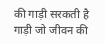की गाड़ी सरकती है
गाड़ी जो जीवन की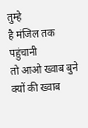तुम्हे
है मंजिल तक पहुंचानी
तो आओ ख्वाब बुने
क्यों की ख्वाब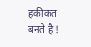हकीकत बनते है !